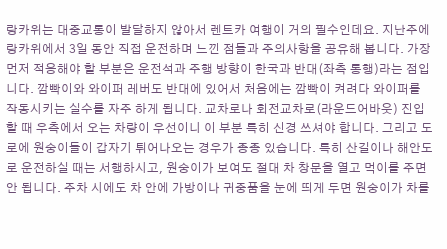랑카위는 대중교통이 발달하지 않아서 렌트카 여행이 거의 필수인데요. 지난주에 랑카위에서 3일 동안 직접 운전하며 느낀 점들과 주의사항을 공유해 봅니다. 가장 먼저 적응해야 할 부분은 운전석과 주행 방향이 한국과 반대(좌측 통행)라는 점입니다. 깜빡이와 와이퍼 레버도 반대에 있어서 처음에는 깜빡이 켜려다 와이퍼를 작동시키는 실수를 자주 하게 됩니다. 교차로나 회전교차로(라운드어바웃) 진입할 때 우측에서 오는 차량이 우선이니 이 부분 특히 신경 쓰셔야 합니다. 그리고 도로에 원숭이들이 갑자기 튀어나오는 경우가 종종 있습니다. 특히 산길이나 해안도로 운전하실 때는 서행하시고, 원숭이가 보여도 절대 차 창문을 열고 먹이를 주면 안 됩니다. 주차 시에도 차 안에 가방이나 귀중품을 눈에 띄게 두면 원숭이가 차를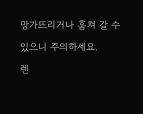망가뜨리거나 훔쳐 갈 수 있으니 주의하세요.
렌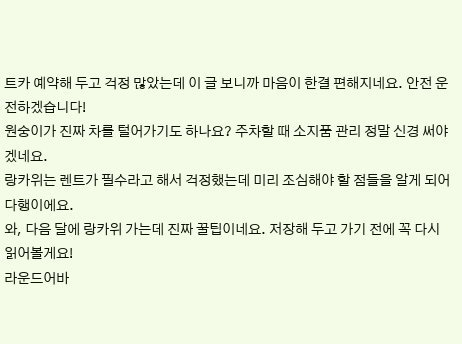트카 예약해 두고 걱정 많았는데 이 글 보니까 마음이 한결 편해지네요. 안전 운전하겠습니다!
원숭이가 진짜 차를 털어가기도 하나요? 주차할 때 소지품 관리 정말 신경 써야겠네요.
랑카위는 렌트가 필수라고 해서 걱정했는데 미리 조심해야 할 점들을 알게 되어 다행이에요.
와, 다음 달에 랑카위 가는데 진짜 꿀팁이네요. 저장해 두고 가기 전에 꼭 다시 읽어볼게요!
라운드어바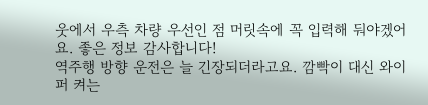웃에서 우측 차량 우선인 점 머릿속에 꼭 입력해 둬야겠어요. 좋은 정보 감사합니다!
역주행 방향 운전은 늘 긴장되더라고요. 깜빡이 대신 와이퍼 켜는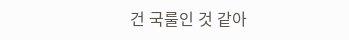건 국룰인 것 같아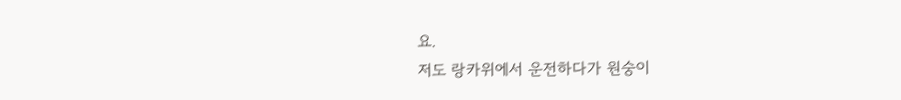요.
저도 랑카위에서 운전하다가 원숭이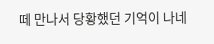떼 만나서 당황했던 기억이 나네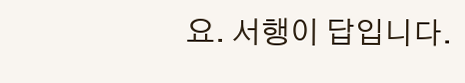요. 서행이 답입니다.